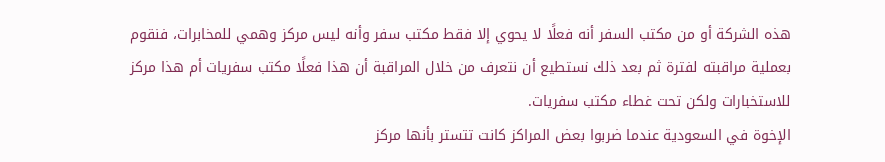هذه الشركة أو من مكتب السفر أنه فعلًا لا يحوي إلا فقط مكتب سفر وأنه ليس مركز وهمي للمخابرات، فنقوم بعملية مراقبته لفترة ثم بعد ذلك نستطيع أن نتعرف من خلال المراقبة أن هذا فعلًا مكتب سفريات أم هذا مركز للاستخبارات ولكن تحت غطاء مكتب سفريات.
الإخوة في السعودية عندما ضربوا بعض المراكز كانت تتستر بأنها مركز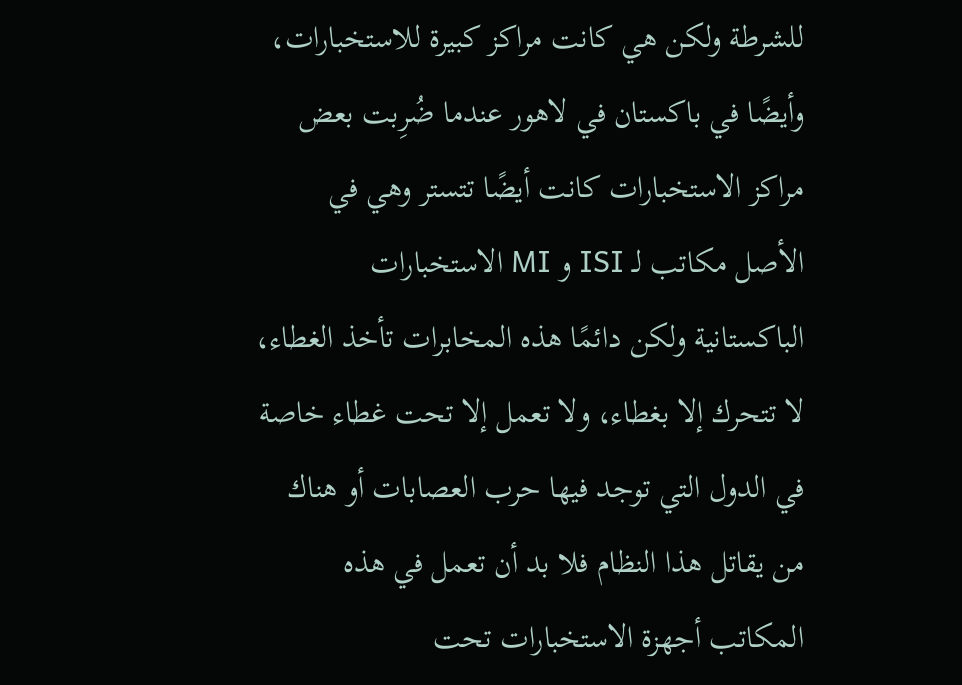للشرطة ولكن هي كانت مراكز كبيرة للاستخبارات، وأيضًا في باكستان في لاهور عندما ضُرِبت بعض مراكز الاستخبارات كانت أيضًا تتستر وهي في الأصل مكاتب لـ ISI و MI الاستخبارات الباكستانية ولكن دائمًا هذه المخابرات تأخذ الغطاء، لا تتحرك إلا بغطاء، ولا تعمل إلا تحت غطاء خاصة في الدول التي توجد فيها حرب العصابات أو هناك من يقاتل هذا النظام فلا بد أن تعمل في هذه المكاتب أجهزة الاستخبارات تحت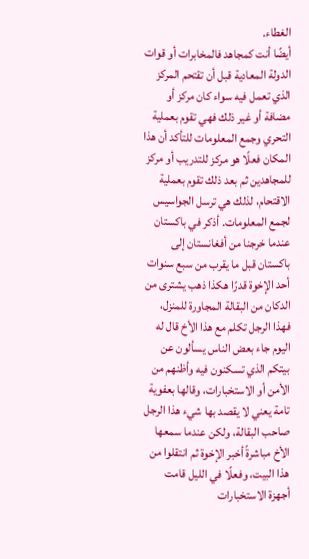الغطاء.
أيضًا أنت كمجاهد فالمخابرات أو قوات الدولة المعادية قبل أن تقتحم المركز الذي تعمل فيه سواء كان مركز أو مضافة أو غير ذلك فهي تقوم بعملية التحري وجمع المعلومات للتأكد أن هذا المكان فعلًا هو مركز للتدريب أو مركز للمجاهدين ثم بعد ذلك تقوم بعملية الاقتحام، لذلك هي ترسل الجواسيس لجمع المعلومات. أذكر في باكستان عندما خرجنا من أفغانستان إلى باكستان قبل ما يقرب من سبع سنوات أحد الإخوة قدرًا هكذا ذهب يشترى من الدكان من البقالة المجاورة للمنزل، فهذا الرجل تكلم مع هذا الأخ قال له اليوم جاء بعض الناس يسألون عن بيتكم الذي تسكنون فيه وأظنهم من الأمن أو الاستخبارات، وقالها بعفوية تامة يعني لا يقصد بها شيء هذا الرجل صاحب البقالة، ولكن عندما سمعها الأخ مباشرةً أخبر الإخوة ثم انتقلوا من هذا البيت، وفعلًا في الليل قامت أجهزة الاستخبارات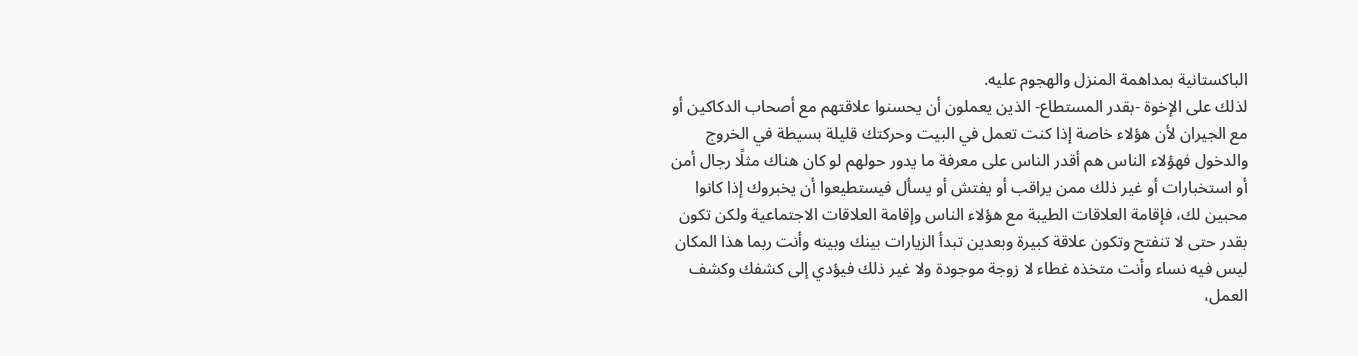الباكستانية بمداهمة المنزل والهجوم عليه.
لذلك على الإخوة -بقدر المستطاع- الذين يعملون أن يحسنوا علاقتهم مع أصحاب الدكاكين أو مع الجيران لأن هؤلاء خاصة إذا كنت تعمل في البيت وحركتك قليلة بسيطة في الخروج والدخول فهؤلاء الناس هم أقدر الناس على معرفة ما يدور حولهم لو كان هناك مثلًا رجال أمن أو استخبارات أو غير ذلك ممن يراقب أو يفتش أو يسأل فيستطيعوا أن يخبروك إذا كانوا محبين لك، فإقامة العلاقات الطيبة مع هؤلاء الناس وإقامة العلاقات الاجتماعية ولكن تكون بقدر حتى لا تنفتح وتكون علاقة كبيرة وبعدين تبدأ الزيارات بينك وبينه وأنت ربما هذا المكان ليس فيه نساء وأنت متخذه غطاء لا زوجة موجودة ولا غير ذلك فيؤدي إلى كشفك وكشف العمل،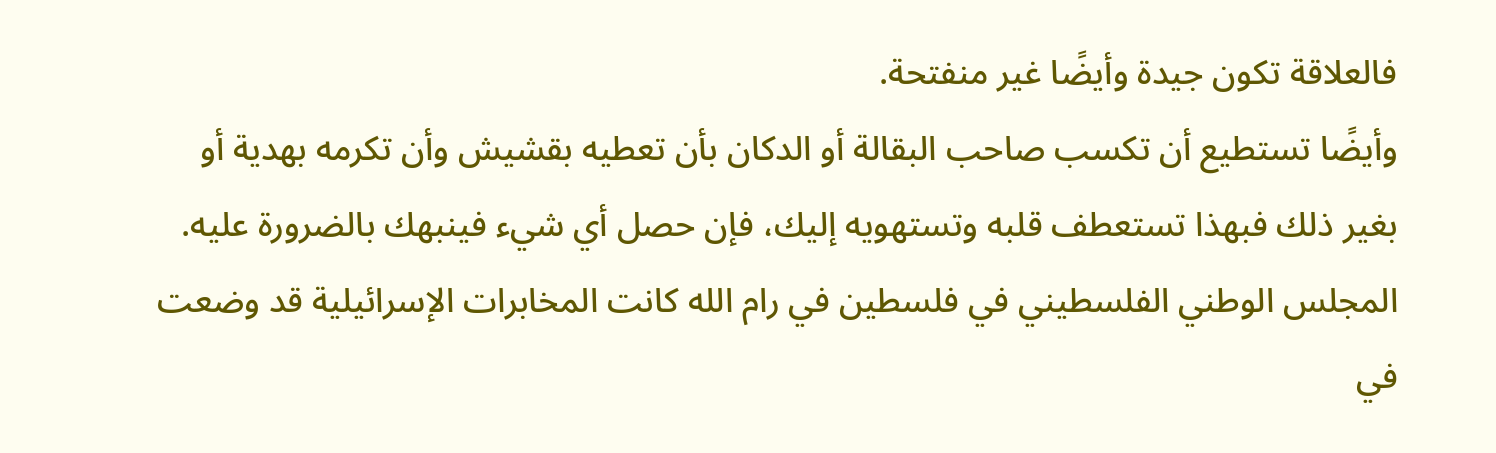فالعلاقة تكون جيدة وأيضًا غير منفتحة.
وأيضًا تستطيع أن تكسب صاحب البقالة أو الدكان بأن تعطيه بقشيش وأن تكرمه بهدية أو بغير ذلك فبهذا تستعطف قلبه وتستهويه إليك، فإن حصل أي شيء فينبهك بالضرورة عليه.
المجلس الوطني الفلسطيني في فلسطين في رام الله كانت المخابرات الإسرائيلية قد وضعت في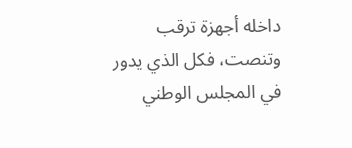داخله أجهزة ترقب وتنصت، فكل الذي يدور في المجلس الوطني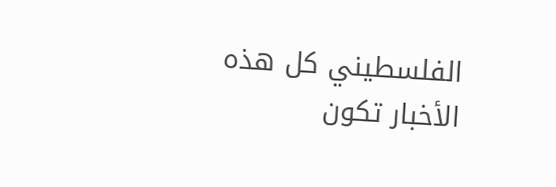الفلسطيني كل هذه الأخبار تكون